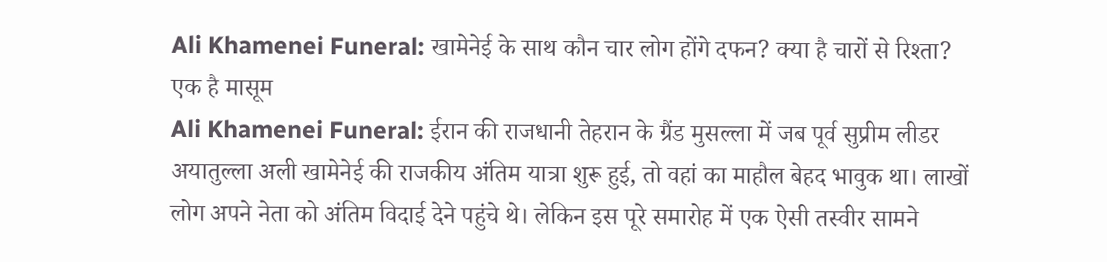Ali Khamenei Funeral: खामेनेई के साथ कौन चार लोग होंगे दफन? क्या है चारों से रिश्ता? एक है मासूम
Ali Khamenei Funeral: ईरान की राजधानी तेहरान के ग्रैंड मुसल्ला में जब पूर्व सुप्रीम लीडर अयातुल्ला अली खामेनेई की राजकीय अंतिम यात्रा शुरू हुई, तो वहां का माहौल बेहद भावुक था। लाखों लोग अपने नेता को अंतिम विदाई देने पहुंचे थे। लेकिन इस पूरे समारोह में एक ऐसी तस्वीर सामने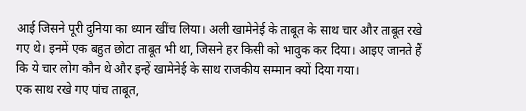आई जिसने पूरी दुनिया का ध्यान खींच लिया। अली खामेनेई के ताबूत के साथ चार और ताबूत रखे गए थे। इनमें एक बहुत छोटा ताबूत भी था, जिसने हर किसी को भावुक कर दिया। आइए जानते हैं कि ये चार लोग कौन थे और इन्हें खामेनेई के साथ राजकीय सम्मान क्यों दिया गया।
एक साथ रखे गए पांच ताबूत,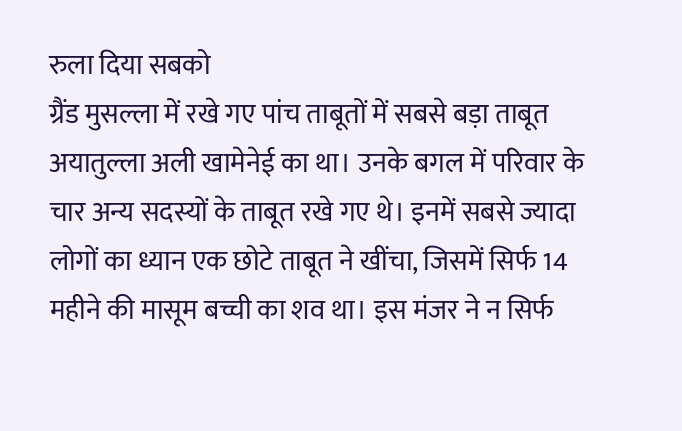रुला दिया सबको
ग्रैंड मुसल्ला में रखे गए पांच ताबूतों में सबसे बड़ा ताबूत अयातुल्ला अली खामेनेई का था। उनके बगल में परिवार के चार अन्य सदस्यों के ताबूत रखे गए थे। इनमें सबसे ज्यादा लोगों का ध्यान एक छोटे ताबूत ने खींचा, जिसमें सिर्फ 14 महीने की मासूम बच्ची का शव था। इस मंजर ने न सिर्फ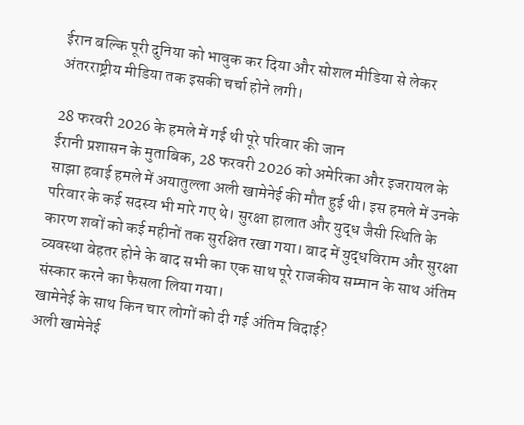ईरान बल्कि पूरी दुनिया को भावुक कर दिया और सोशल मीडिया से लेकर अंतरराष्ट्रीय मीडिया तक इसकी चर्चा होने लगी।

28 फरवरी 2026 के हमले में गई थी पूरे परिवार की जान
ईरानी प्रशासन के मुताबिक, 28 फरवरी 2026 को अमेरिका और इजरायल के साझा हवाई हमले में अयातुल्ला अली खामेनेई की मौत हुई थी। इस हमले में उनके परिवार के कई सदस्य भी मारे गए थे। सुरक्षा हालात और युद्ध जैसी स्थिति के कारण शवों को कई महीनों तक सुरक्षित रखा गया। बाद में युद्धविराम और सुरक्षा व्यवस्था बेहतर होने के बाद सभी का एक साथ पूरे राजकीय सम्मान के साथ अंतिम संस्कार करने का फैसला लिया गया।
खामेनेई के साथ किन चार लोगों को दी गई अंतिम विदाई?
अली खामेनेई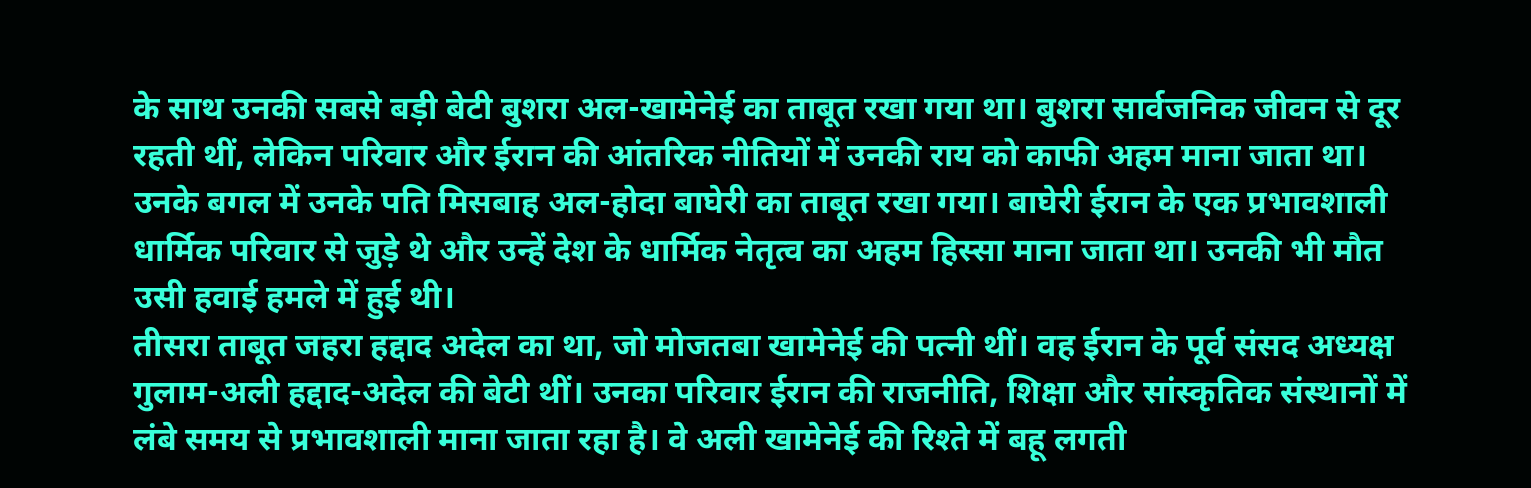के साथ उनकी सबसे बड़ी बेटी बुशरा अल-खामेनेई का ताबूत रखा गया था। बुशरा सार्वजनिक जीवन से दूर रहती थीं, लेकिन परिवार और ईरान की आंतरिक नीतियों में उनकी राय को काफी अहम माना जाता था। उनके बगल में उनके पति मिसबाह अल-होदा बाघेरी का ताबूत रखा गया। बाघेरी ईरान के एक प्रभावशाली धार्मिक परिवार से जुड़े थे और उन्हें देश के धार्मिक नेतृत्व का अहम हिस्सा माना जाता था। उनकी भी मौत उसी हवाई हमले में हुई थी।
तीसरा ताबूत जहरा हद्दाद अदेल का था, जो मोजतबा खामेनेई की पत्नी थीं। वह ईरान के पूर्व संसद अध्यक्ष गुलाम-अली हद्दाद-अदेल की बेटी थीं। उनका परिवार ईरान की राजनीति, शिक्षा और सांस्कृतिक संस्थानों में लंबे समय से प्रभावशाली माना जाता रहा है। वे अली खामेनेई की रिश्ते में बहू लगती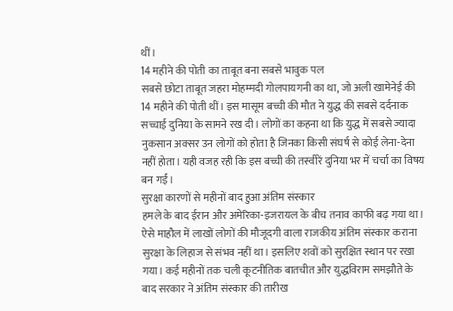थीं।
14 महीने की पोती का ताबूत बना सबसे भावुक पल
सबसे छोटा ताबूत जहरा मोहम्मदी गोलपायगनी का था, जो अली खामेनेई की 14 महीने की पोती थीं। इस मासूम बच्ची की मौत ने युद्ध की सबसे दर्दनाक सच्चाई दुनिया के सामने रख दी। लोगों का कहना था कि युद्ध में सबसे ज्यादा नुकसान अक्सर उन लोगों को होता है जिनका किसी संघर्ष से कोई लेना-देना नहीं होता। यही वजह रही कि इस बच्ची की तस्वीरें दुनिया भर में चर्चा का विषय बन गईं।
सुरक्षा कारणों से महीनों बाद हुआ अंतिम संस्कार
हमले के बाद ईरान और अमेरिका-इजरायल के बीच तनाव काफी बढ़ गया था। ऐसे माहौल में लाखों लोगों की मौजूदगी वाला राजकीय अंतिम संस्कार कराना सुरक्षा के लिहाज से संभव नहीं था। इसलिए शवों को सुरक्षित स्थान पर रखा गया। कई महीनों तक चली कूटनीतिक बातचीत और युद्धविराम समझौते के बाद सरकार ने अंतिम संस्कार की तारीख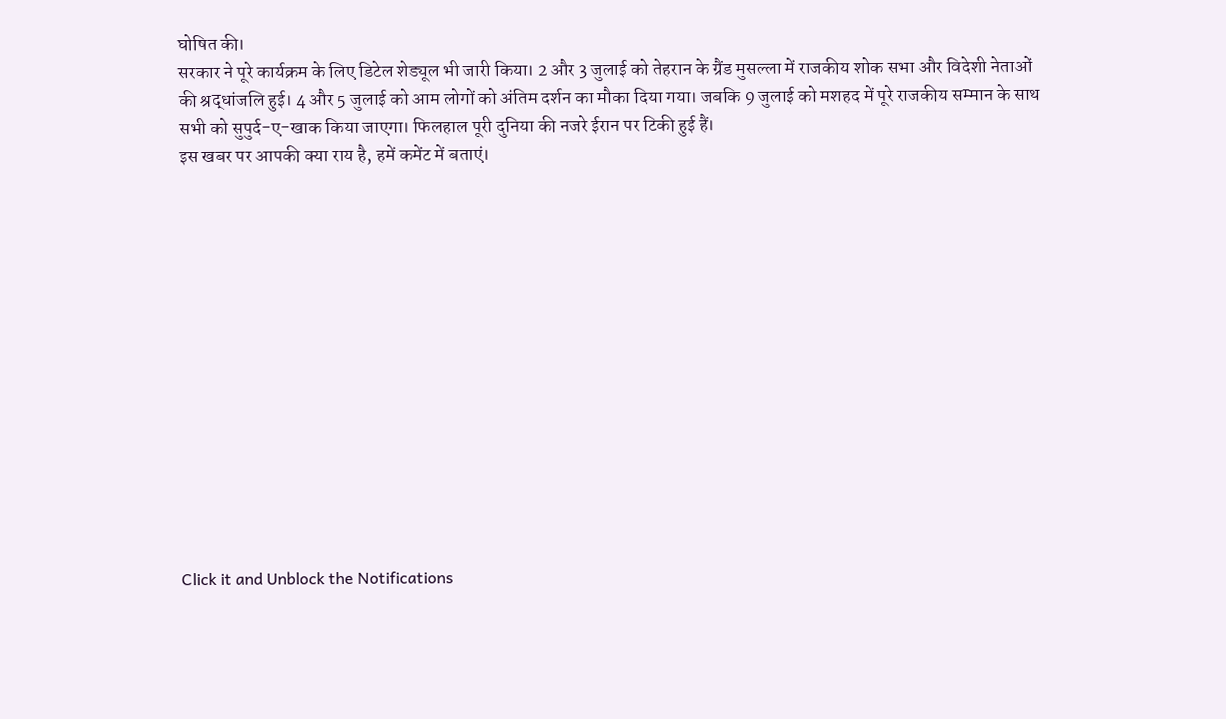घोषित की।
सरकार ने पूरे कार्यक्रम के लिए डिटेल शेड्यूल भी जारी किया। 2 और 3 जुलाई को तेहरान के ग्रैंड मुसल्ला में राजकीय शोक सभा और विदेशी नेताओं की श्रद्धांजलि हुई। 4 और 5 जुलाई को आम लोगों को अंतिम दर्शन का मौका दिया गया। जबकि 9 जुलाई को मशहद में पूरे राजकीय सम्मान के साथ सभी को सुपुर्द-ए-खाक किया जाएगा। फिलहाल पूरी दुनिया की नजरे ईरान पर टिकी हुई हैं।
इस खबर पर आपकी क्या राय है, हमें कमेंट में बताएं।














Click it and Unblock the Notifications